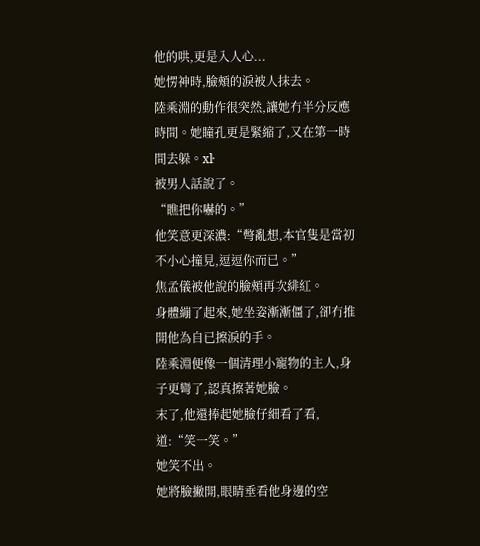他的哄,更是入人心...
她愣神時,臉頰的淚被人抹去。
陸乘淵的動作很突然,讓她冇半分反應時間。她瞳孔更是緊縮了,又在第一時間去躲。хŀ
被男人話說了。
“瞧把你嚇的。”
他笑意更深濃:“彆亂想,本官隻是當初不小心撞見,逗逗你而已。”
焦孟儀被他說的臉頰再次緋紅。
身體繃了起來,她坐姿漸漸僵了,卻冇推開他為自已擦淚的手。
陸乘淵便像一個清理小寵物的主人,身子更彎了,認真擦著她臉。
末了,他還捧起她臉仔細看了看,道:“笑一笑。”
她笑不出。
她將臉撇開,眼睛垂看他身邊的空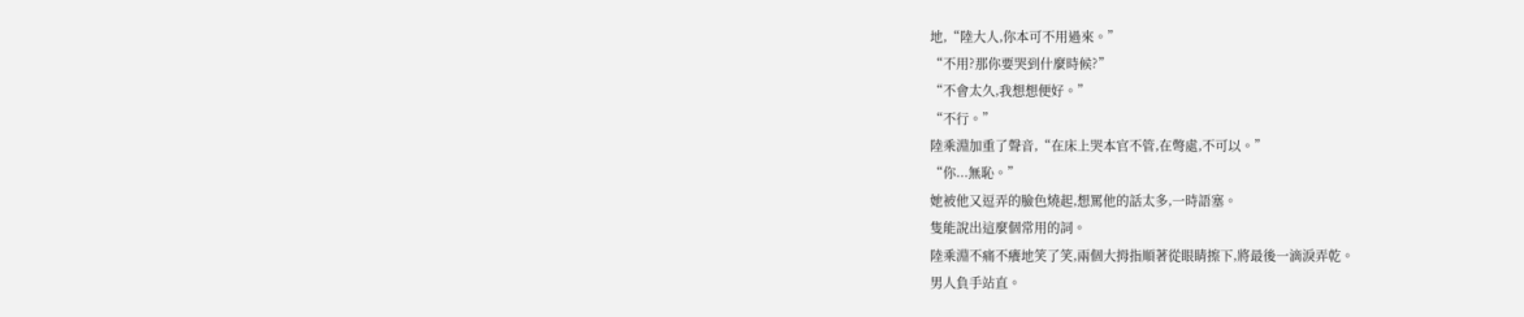地,“陸大人,你本可不用過來。”
“不用?那你要哭到什麼時候?”
“不會太久,我想想便好。”
“不行。”
陸乘淵加重了聲音,“在床上哭本官不管,在彆處,不可以。”
“你...無恥。”
她被他又逗弄的臉色燒起,想罵他的話太多,一時語塞。
隻能說出這麼個常用的詞。
陸乘淵不痛不癢地笑了笑,兩個大拇指順著從眼睛擦下,將最後一滴淚弄乾。
男人負手站直。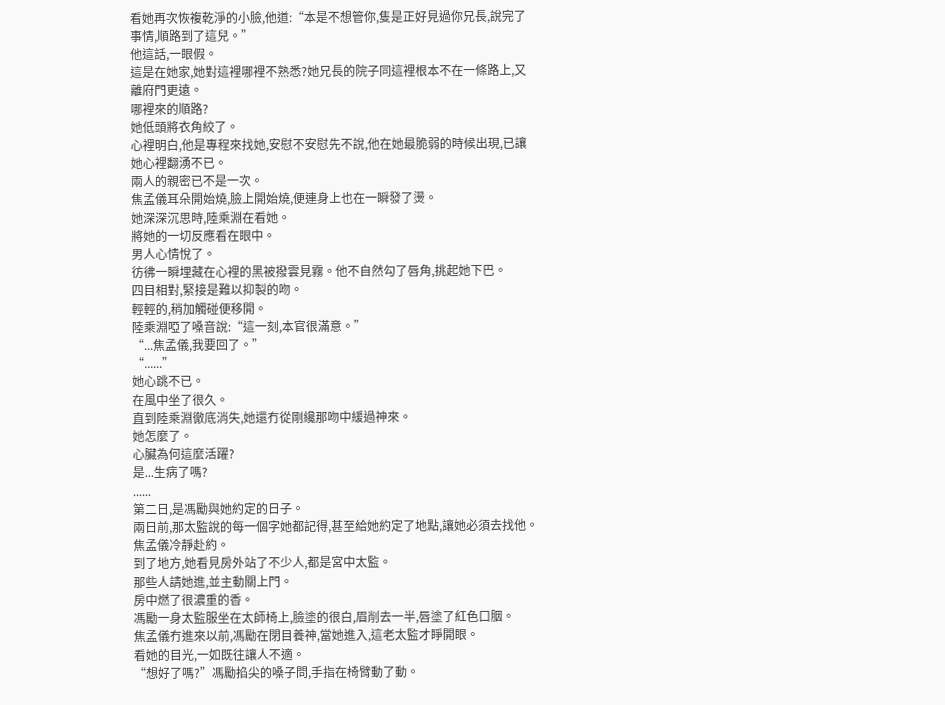看她再次恢複乾淨的小臉,他道:“本是不想管你,隻是正好見過你兄長,說完了事情,順路到了這兒。”
他這話,一眼假。
這是在她家,她對這裡哪裡不熟悉?她兄長的院子同這裡根本不在一條路上,又離府門更遠。
哪裡來的順路?
她低頭將衣角絞了。
心裡明白,他是專程來找她,安慰不安慰先不說,他在她最脆弱的時候出現,已讓她心裡翻湧不已。
兩人的親密已不是一次。
焦孟儀耳朵開始燒,臉上開始燒,便連身上也在一瞬發了燙。
她深深沉思時,陸乘淵在看她。
將她的一切反應看在眼中。
男人心情悅了。
彷彿一瞬埋藏在心裡的黑被撥雲見霧。他不自然勾了唇角,挑起她下巴。
四目相對,緊接是難以抑製的吻。
輕輕的,稍加觸碰便移開。
陸乘淵啞了嗓音說:“這一刻,本官很滿意。”
“...焦孟儀,我要回了。”
“......”
她心跳不已。
在風中坐了很久。
直到陸乘淵徹底消失,她還冇從剛纔那吻中緩過神來。
她怎麼了。
心臟為何這麼活躍?
是...生病了嗎?
......
第二日,是馮勵與她約定的日子。
兩日前,那太監說的每一個字她都記得,甚至給她約定了地點,讓她必須去找他。
焦孟儀冷靜赴約。
到了地方,她看見房外站了不少人,都是宮中太監。
那些人請她進,並主動關上門。
房中燃了很濃重的香。
馮勵一身太監服坐在太師椅上,臉塗的很白,眉削去一半,唇塗了紅色口胭。
焦孟儀冇進來以前,馮勵在閉目養神,當她進入,這老太監才睜開眼。
看她的目光,一如既往讓人不適。
“想好了嗎?”馮勵掐尖的嗓子問,手指在椅臂動了動。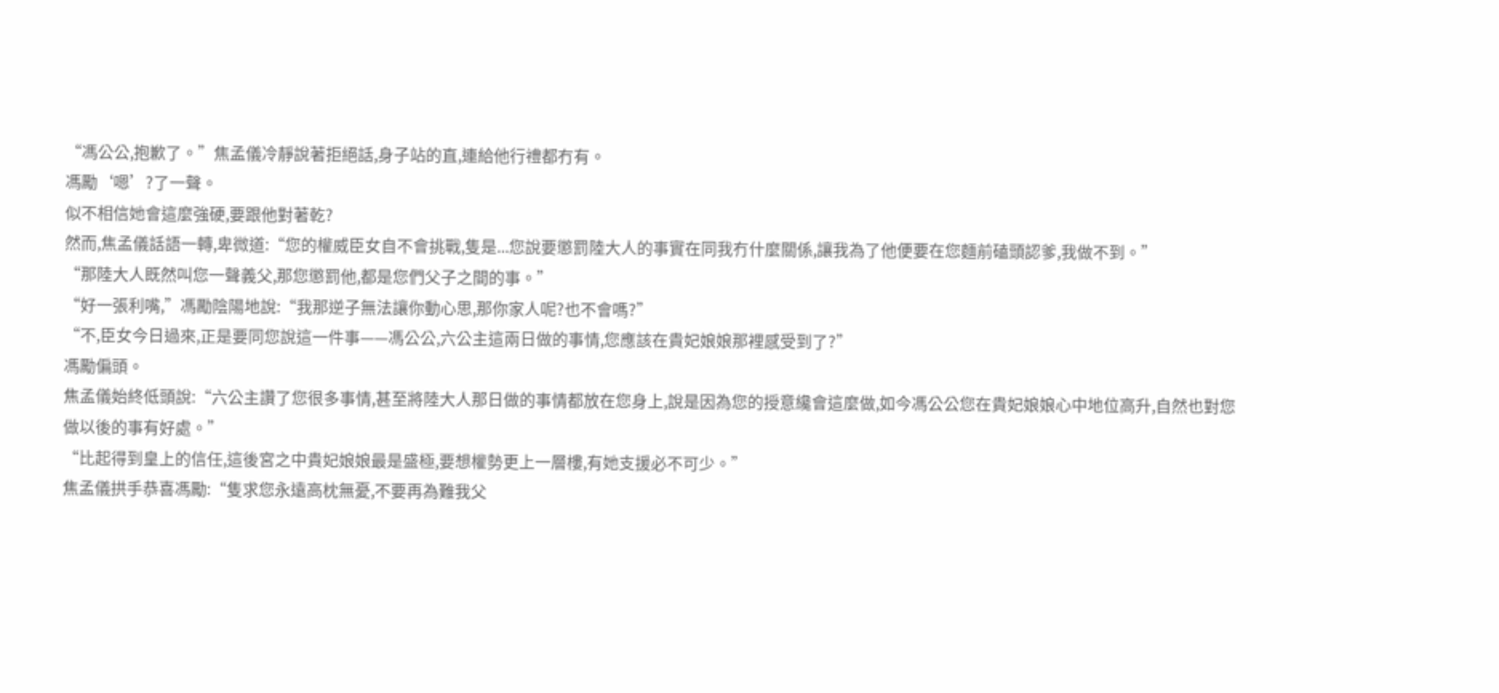“馮公公,抱歉了。”焦孟儀冷靜說著拒絕話,身子站的直,連給他行禮都冇有。
馮勵‘嗯’?了一聲。
似不相信她會這麼強硬,要跟他對著乾?
然而,焦孟儀話語一轉,卑微道:“您的權威臣女自不會挑戰,隻是...您說要懲罰陸大人的事實在同我冇什麼關係,讓我為了他便要在您麵前磕頭認爹,我做不到。”
“那陸大人既然叫您一聲義父,那您懲罰他,都是您們父子之間的事。”
“好一張利嘴,”馮勵陰陽地說:“我那逆子無法讓你動心思,那你家人呢?也不會嗎?”
“不,臣女今日過來,正是要同您說這一件事——馮公公,六公主這兩日做的事情,您應該在貴妃娘娘那裡感受到了?”
馮勵偏頭。
焦孟儀始終低頭說:“六公主讚了您很多事情,甚至將陸大人那日做的事情都放在您身上,說是因為您的授意纔會這麼做,如今馮公公您在貴妃娘娘心中地位高升,自然也對您做以後的事有好處。”
“比起得到皇上的信任,這後宮之中貴妃娘娘最是盛極,要想權勢更上一層樓,有她支援必不可少。”
焦孟儀拱手恭喜馮勵:“隻求您永遠高枕無憂,不要再為難我父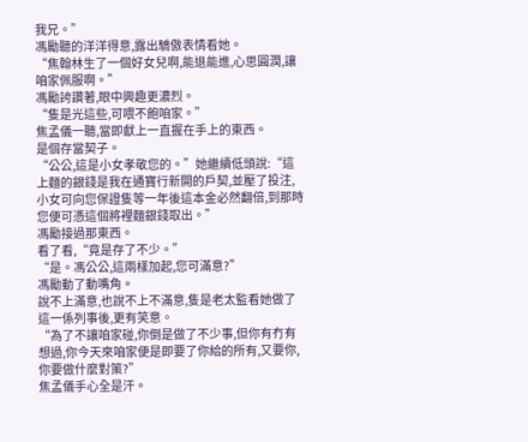我兄。”
馮勵聽的洋洋得意,露出驕傲表情看她。
“焦翰林生了一個好女兒啊,能退能進,心思圓潤,讓咱家佩服啊。”
馮勵誇讚著,眼中興趣更濃烈。
“隻是光這些,可喂不飽咱家。”
焦孟儀一聽,當即獻上一直握在手上的東西。
是個存當契子。
“公公,這是小女孝敬您的。”她繼續低頭說:“這上麵的銀錢是我在通寶行新開的戶契,並壓了投注,小女可向您保證隻等一年後這本金必然翻倍,到那時您便可憑這個將裡麵銀錢取出。”
馮勵接過那東西。
看了看,“竟是存了不少。”
“是。馮公公,這兩樣加起,您可滿意?”
馮勵動了動嘴角。
說不上滿意,也說不上不滿意,隻是老太監看她做了這一係列事後,更有笑意。
“為了不讓咱家碰,你倒是做了不少事,但你有冇有想過,你今天來咱家便是即要了你給的所有,又要你,你要做什麼對策?”
焦孟儀手心全是汗。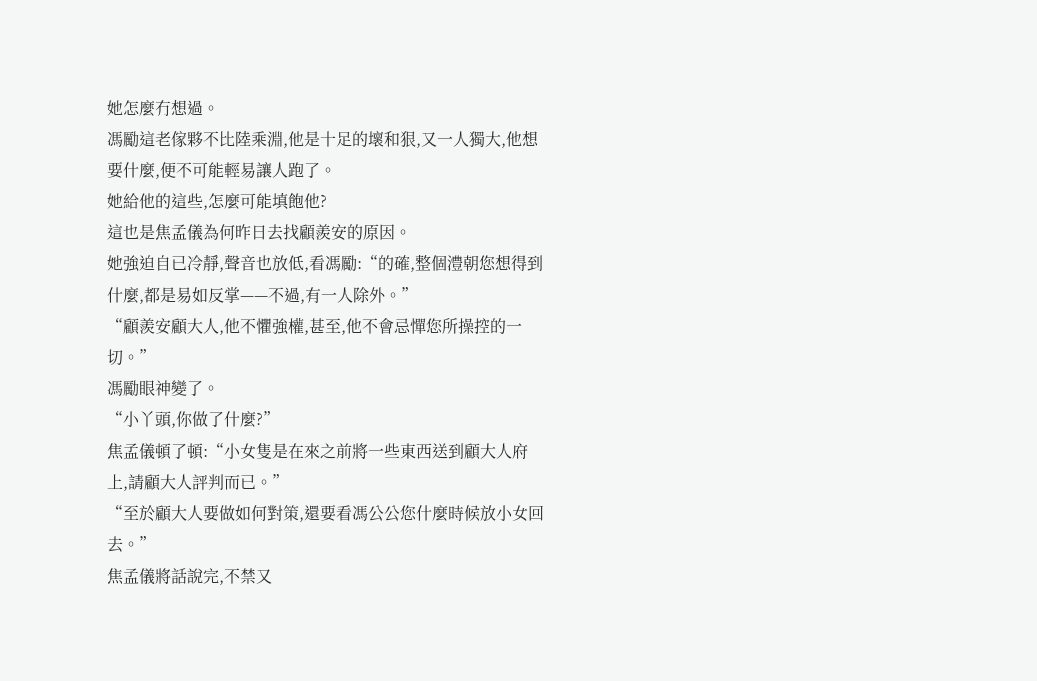她怎麼冇想過。
馮勵這老傢夥不比陸乘淵,他是十足的壞和狠,又一人獨大,他想要什麼,便不可能輕易讓人跑了。
她給他的這些,怎麼可能填飽他?
這也是焦孟儀為何昨日去找顧羨安的原因。
她強迫自已冷靜,聲音也放低,看馮勵:“的確,整個澧朝您想得到什麼,都是易如反掌——不過,有一人除外。”
“顧羨安顧大人,他不懼強權,甚至,他不會忌憚您所操控的一切。”
馮勵眼神變了。
“小丫頭,你做了什麼?”
焦孟儀頓了頓:“小女隻是在來之前將一些東西送到顧大人府上,請顧大人評判而已。”
“至於顧大人要做如何對策,還要看馮公公您什麼時候放小女回去。”
焦孟儀將話說完,不禁又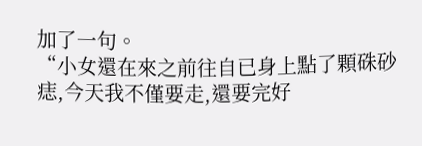加了一句。
“小女還在來之前往自已身上點了顆硃砂痣,今天我不僅要走,還要完好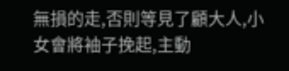無損的走,否則等見了顧大人,小女會將袖子挽起,主動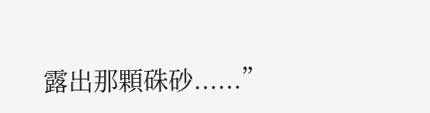露出那顆硃砂......”